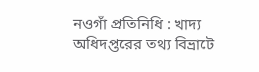নওগাঁ প্রতিনিধি : খাদ্য অধিদপ্তরের তথ্য বিভ্রাটে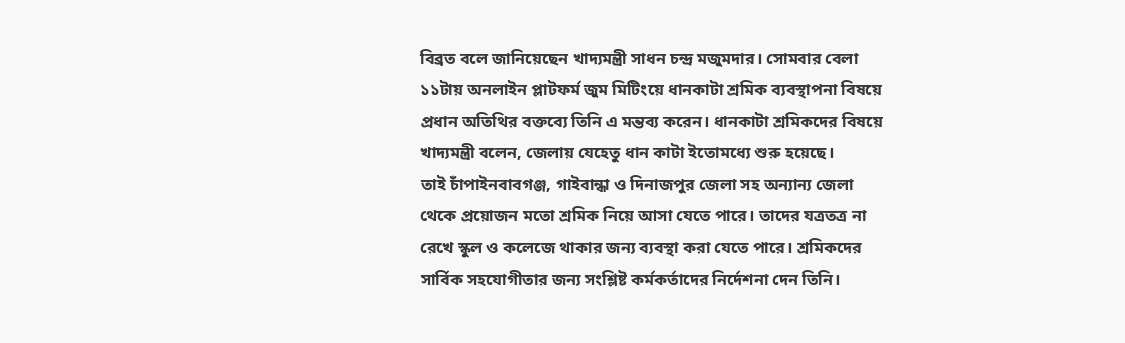বিব্রত বলে জানিয়েছেন খাদ্যমন্ত্রী সাধন চন্দ্র মজুমদার। সোমবার বেলা ১১টায় অনলাইন প্লাটফর্ম জুম মিটিংয়ে ধানকাটা শ্রমিক ব্যবস্থাপনা বিষয়ে প্রধান অতিথির বক্তব্যে তিনি এ মন্তব্য করেন। ধানকাটা শ্রমিকদের বিষয়ে খাদ্যমন্ত্রী বলেন, জেলায় যেহেতু ধান কাটা ইতোমধ্যে শুরু হয়েছে।
তাই চাঁপাইনবাবগঞ্জ, গাইবান্ধা ও দিনাজপুর জেলা সহ অন্যান্য জেলা থেকে প্রয়োজন মতো শ্রমিক নিয়ে আসা যেতে পারে। তাদের যত্রতত্র না রেখে স্কুল ও কলেজে থাকার জন্য ব্যবস্থা করা যেতে পারে। শ্রমিকদের সার্বিক সহযোগীতার জন্য সংশ্লিষ্ট কর্মকর্তাদের নির্দেশনা দেন তিনি।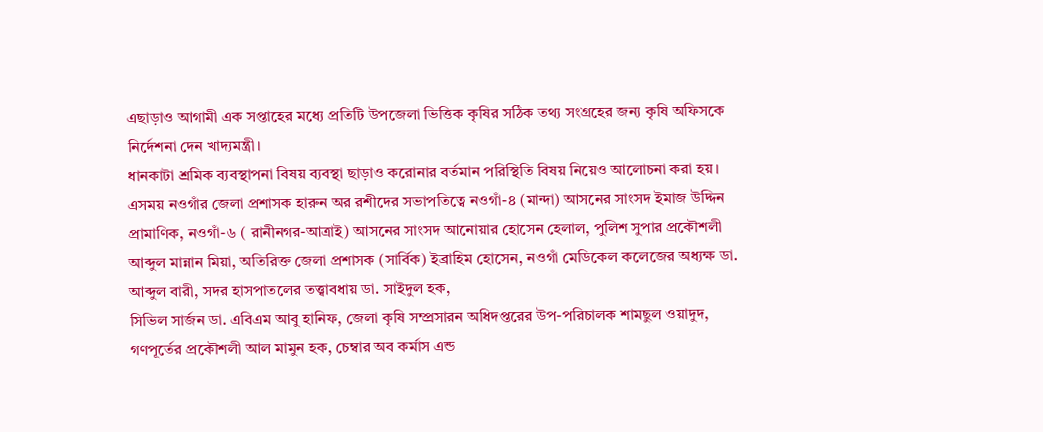এছাড়াও আগামী এক সপ্তাহের মধ্যে প্রতিটি উপজেলা ভিত্তিক কৃষির সঠিক তথ্য সংগ্রহের জন্য কৃষি অফিসকে নির্দেশনা দেন খাদ্যমন্ত্রী।
ধানকাটা শ্রমিক ব্যবস্থাপনা বিষয় ব্যবস্থা ছাড়াও করোনার বর্তমান পরিস্থিতি বিষয় নিয়েও আলোচনা করা হয়। এসময় নওগাঁর জেলা প্রশাসক হারুন অর রশীদের সভাপতিত্বে নওগাঁ-৪ (মান্দা) আসনের সাংসদ ইমাজ উদ্দিন প্রামাণিক, নওগাঁ-৬ ( রানীনগর-আত্রাই) আসনের সাংসদ আনোয়ার হোসেন হেলাল, পুলিশ সুপার প্রকৌশলী আব্দুল মান্নান মিয়া, অতিরিক্ত জেলা প্রশাসক (সার্বিক) ইব্রাহিম হোসেন, নওগাঁ মেডিকেল কলেজের অধ্যক্ষ ডা. আব্দুল বারী, সদর হাসপাতলের তত্ত্বাবধায় ডা. সাইদুল হক,
সিভিল সার্জন ডা. এবিএম আবু হানিফ, জেলা কৃষি সম্প্রসারন অধিদপ্তরের উপ-পরিচালক শামছুল ওয়াদুদ, গণপূর্তের প্রকৌশলী আল মামুন হক, চেম্বার অব কর্মাস এন্ড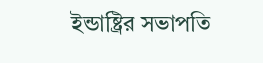ইন্ডাষ্ট্রির সভাপতি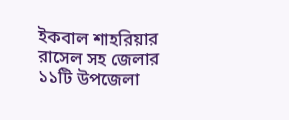ইকবাল শাহরিয়ার রাসেল সহ জেলার ১১টি উপজেলা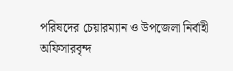পরিষদের চেয়ারম্যান ও উপজেলা নির্বাহী অফিসারবৃন্দ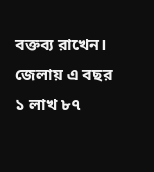বক্তব্য রাখেন। জেলায় এ বছর ১ লাখ ৮৭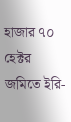হাজার ৭০ হেক্টর জমিতে ইরি-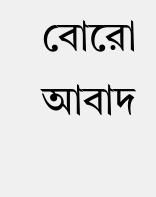বোরো আবাদ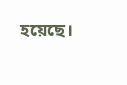হয়েছে।